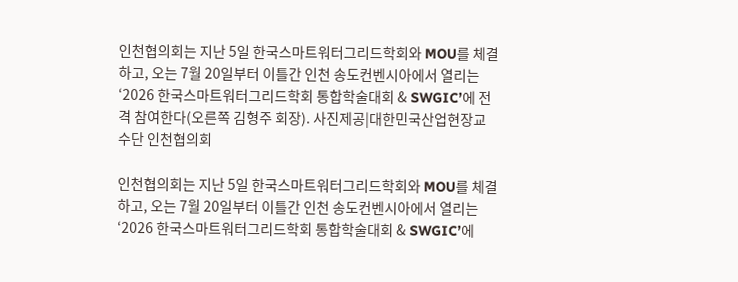인천협의회는 지난 5일 한국스마트워터그리드학회와 MOU를 체결하고, 오는 7월 20일부터 이틀간 인천 송도컨벤시아에서 열리는 ‘2026 한국스마트워터그리드학회 통합학술대회 & SWGIC’에 전격 참여한다(오른쪽 김형주 회장). 사진제공|대한민국산업현장교수단 인천협의회

인천협의회는 지난 5일 한국스마트워터그리드학회와 MOU를 체결하고, 오는 7월 20일부터 이틀간 인천 송도컨벤시아에서 열리는 ‘2026 한국스마트워터그리드학회 통합학술대회 & SWGIC’에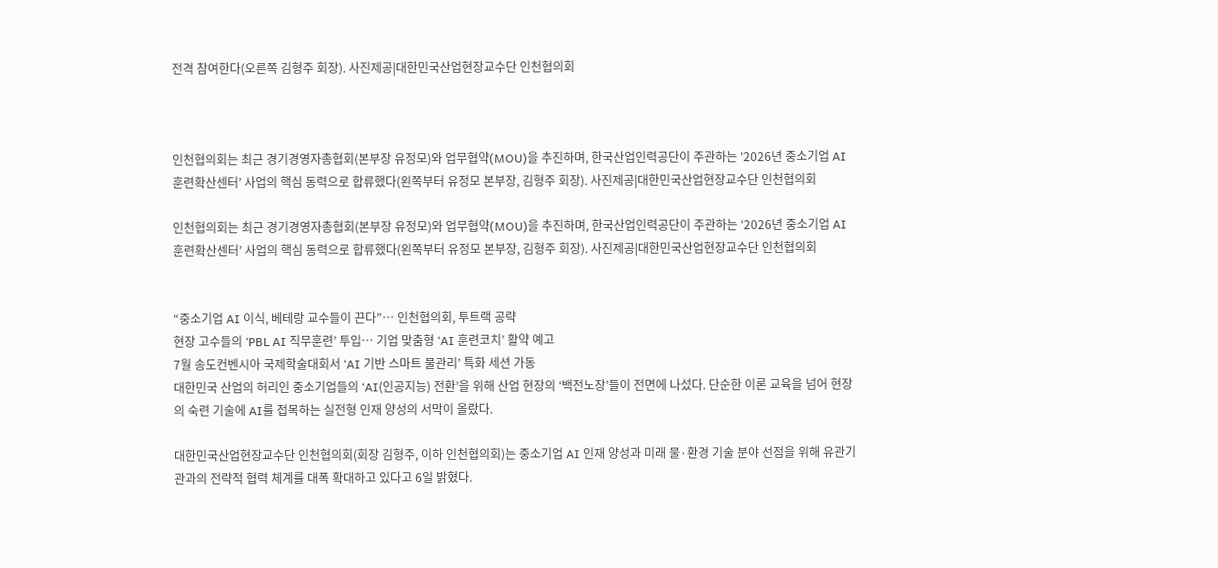전격 참여한다(오른쪽 김형주 회장). 사진제공|대한민국산업현장교수단 인천협의회



인천협의회는 최근 경기경영자총협회(본부장 유정모)와 업무협약(MOU)을 추진하며, 한국산업인력공단이 주관하는 ‘2026년 중소기업 AI훈련확산센터’ 사업의 핵심 동력으로 합류했다(왼쪽부터 유정모 본부장, 김형주 회장). 사진제공|대한민국산업현장교수단 인천협의회

인천협의회는 최근 경기경영자총협회(본부장 유정모)와 업무협약(MOU)을 추진하며, 한국산업인력공단이 주관하는 ‘2026년 중소기업 AI훈련확산센터’ 사업의 핵심 동력으로 합류했다(왼쪽부터 유정모 본부장, 김형주 회장). 사진제공|대한민국산업현장교수단 인천협의회


“중소기업 AI 이식, 베테랑 교수들이 끈다”… 인천협의회, 투트랙 공략
현장 고수들의 ‘PBL AI 직무훈련’ 투입… 기업 맞춤형 ‘AI 훈련코치’ 활약 예고
7월 송도컨벤시아 국제학술대회서 ‘AI 기반 스마트 물관리’ 특화 세션 가동
대한민국 산업의 허리인 중소기업들의 ‘AI(인공지능) 전환’을 위해 산업 현장의 ‘백전노장’들이 전면에 나섰다. 단순한 이론 교육을 넘어 현장의 숙련 기술에 AI를 접목하는 실전형 인재 양성의 서막이 올랐다.

대한민국산업현장교수단 인천협의회(회장 김형주, 이하 인천협의회)는 중소기업 AI 인재 양성과 미래 물·환경 기술 분야 선점을 위해 유관기관과의 전략적 협력 체계를 대폭 확대하고 있다고 6일 밝혔다.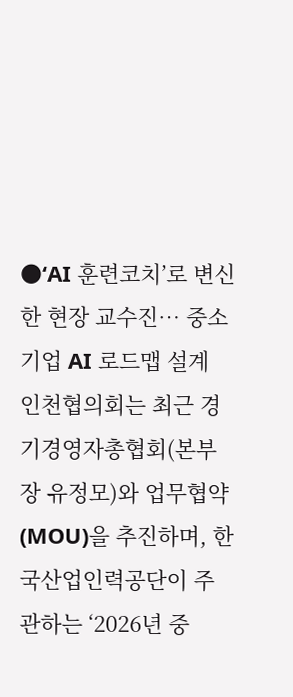●‘AI 훈련코치’로 변신한 현장 교수진… 중소기업 AI 로드맵 설계
인천협의회는 최근 경기경영자총협회(본부장 유정모)와 업무협약(MOU)을 추진하며, 한국산업인력공단이 주관하는 ‘2026년 중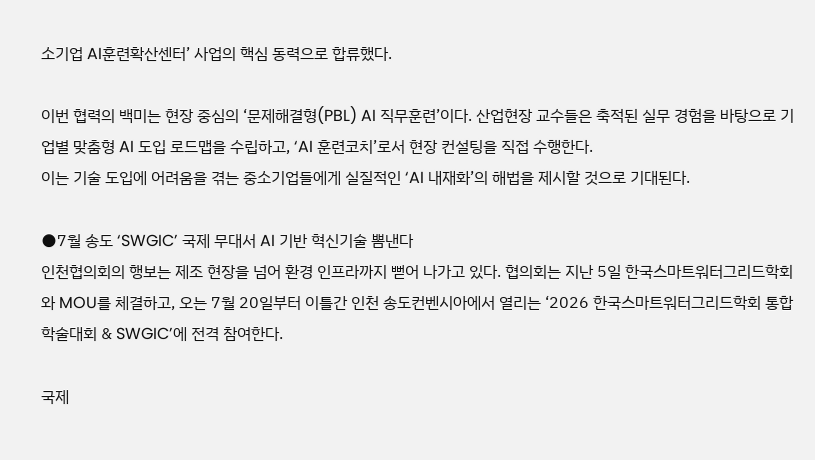소기업 AI훈련확산센터’ 사업의 핵심 동력으로 합류했다.

이번 협력의 백미는 현장 중심의 ‘문제해결형(PBL) AI 직무훈련’이다. 산업현장 교수들은 축적된 실무 경험을 바탕으로 기업별 맞춤형 AI 도입 로드맵을 수립하고, ‘AI 훈련코치’로서 현장 컨설팅을 직접 수행한다.
이는 기술 도입에 어려움을 겪는 중소기업들에게 실질적인 ‘AI 내재화’의 해법을 제시할 것으로 기대된다.

●7월 송도 ‘SWGIC’ 국제 무대서 AI 기반 혁신기술 뽐낸다
인천협의회의 행보는 제조 현장을 넘어 환경 인프라까지 뻗어 나가고 있다. 협의회는 지난 5일 한국스마트워터그리드학회와 MOU를 체결하고, 오는 7월 20일부터 이틀간 인천 송도컨벤시아에서 열리는 ‘2026 한국스마트워터그리드학회 통합학술대회 & SWGIC’에 전격 참여한다.

국제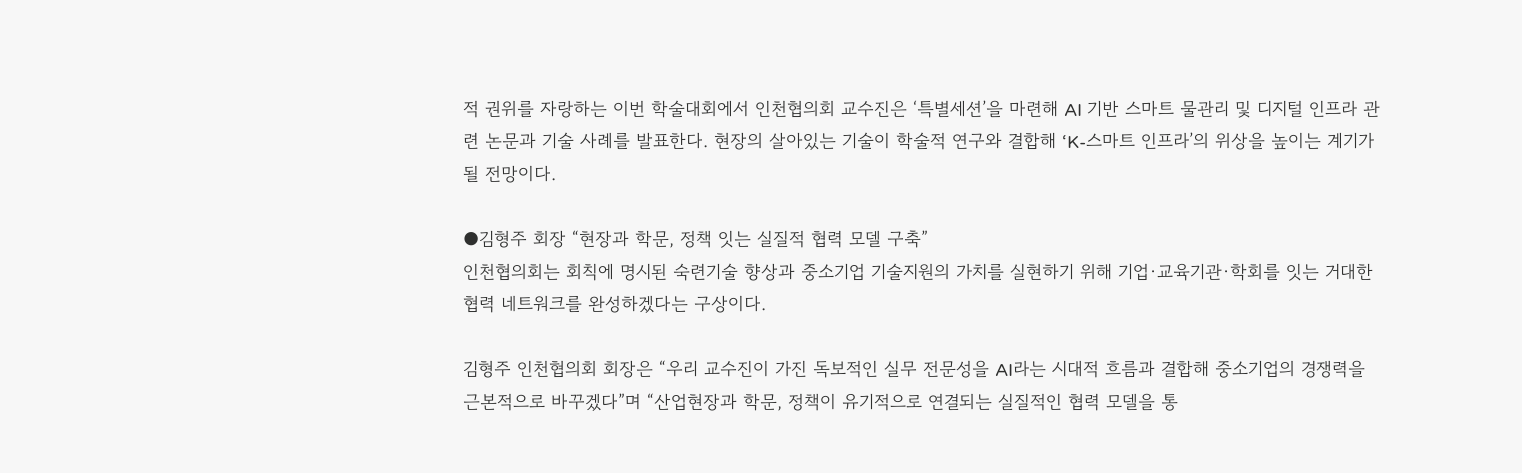적 권위를 자랑하는 이번 학술대회에서 인천협의회 교수진은 ‘특별세션’을 마련해 AI 기반 스마트 물관리 및 디지털 인프라 관련 논문과 기술 사례를 발표한다. 현장의 살아있는 기술이 학술적 연구와 결합해 ‘K-스마트 인프라’의 위상을 높이는 계기가 될 전망이다.

●김형주 회장 “현장과 학문, 정책 잇는 실질적 협력 모델 구축”
인천협의회는 회칙에 명시된 숙련기술 향상과 중소기업 기술지원의 가치를 실현하기 위해 기업·교육기관·학회를 잇는 거대한 협력 네트워크를 완성하겠다는 구상이다.

김형주 인천협의회 회장은 “우리 교수진이 가진 독보적인 실무 전문성을 AI라는 시대적 흐름과 결합해 중소기업의 경쟁력을 근본적으로 바꾸겠다”며 “산업현장과 학문, 정책이 유기적으로 연결되는 실질적인 협력 모델을 통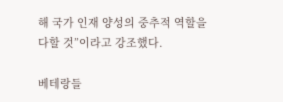해 국가 인재 양성의 중추적 역할을 다할 것”이라고 강조했다.

베테랑들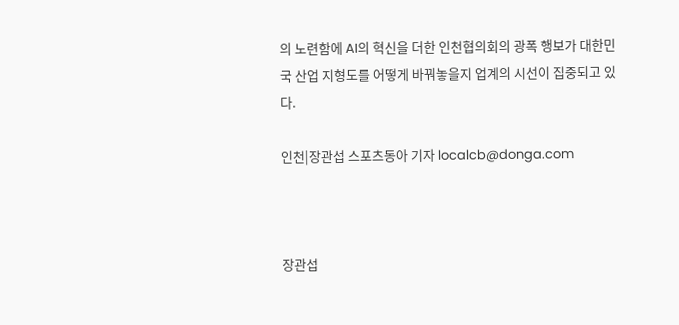의 노련함에 AI의 혁신을 더한 인천협의회의 광폭 행보가 대한민국 산업 지형도를 어떻게 바꿔놓을지 업계의 시선이 집중되고 있다.

인천|장관섭 스포츠동아 기자 localcb@donga.com



장관섭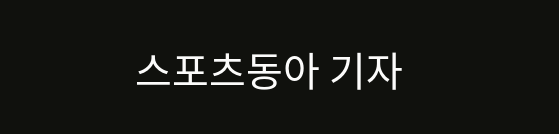스포츠동아 기자